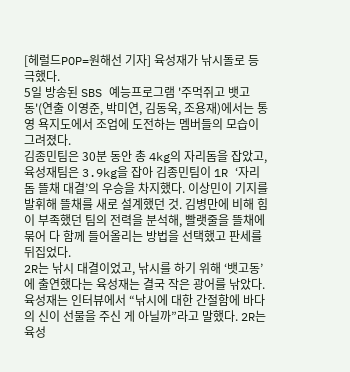[헤럴드POP=원해선 기자] 육성재가 낚시돌로 등극했다.
5일 방송된 SBS 예능프로그램 '주먹쥐고 뱃고동'(연출 이영준, 박미연, 김동욱, 조용재)에서는 통영 욕지도에서 조업에 도전하는 멤버들의 모습이 그려졌다.
김종민팀은 30분 동안 총 4kg의 자리돔을 잡았고, 육성재팀은 3.9kg을 잡아 김종민팀이 1R ‘자리돔 뜰채 대결’의 우승을 차지했다. 이상민이 기지를 발휘해 뜰채를 새로 설계했던 것. 김병만에 비해 힘이 부족했던 팀의 전력을 분석해, 빨랫줄을 뜰채에 묶어 다 함께 들어올리는 방법을 선택했고 판세를 뒤집었다.
2R는 낚시 대결이었고, 낚시를 하기 위해 ‘뱃고동’에 출연했다는 육성재는 결국 작은 광어를 낚았다. 육성재는 인터뷰에서 “낚시에 대한 간절함에 바다의 신이 선물을 주신 게 아닐까”라고 말했다. 2R는 육성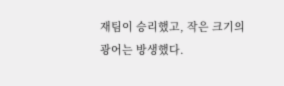재팀이 승리했고, 작은 크기의 광어는 방생했다.